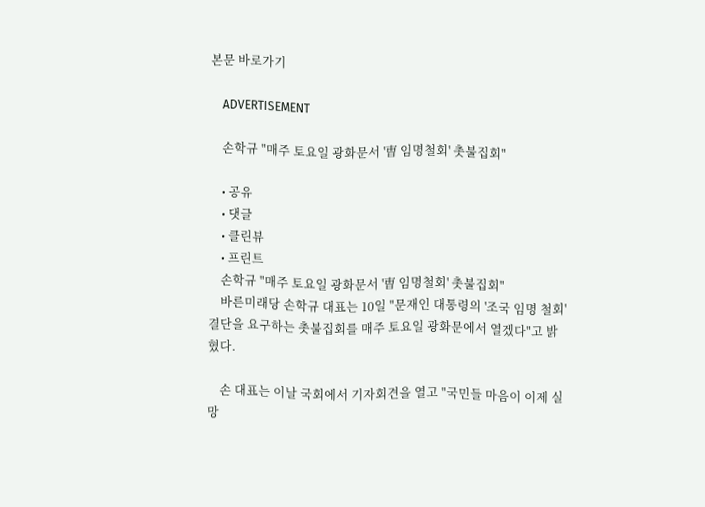본문 바로가기

    ADVERTISEMENT

    손학규 "매주 토요일 광화문서 '曺 임명철회' 촛불집회"

    • 공유
    • 댓글
    • 클린뷰
    • 프린트
    손학규 "매주 토요일 광화문서 '曺 임명철회' 촛불집회"
    바른미래당 손학규 대표는 10일 "문재인 대통령의 '조국 임명 철회' 결단을 요구하는 촛불집회를 매주 토요일 광화문에서 열겠다"고 밝혔다.

    손 대표는 이날 국회에서 기자회견을 열고 "국민들 마음이 이제 실망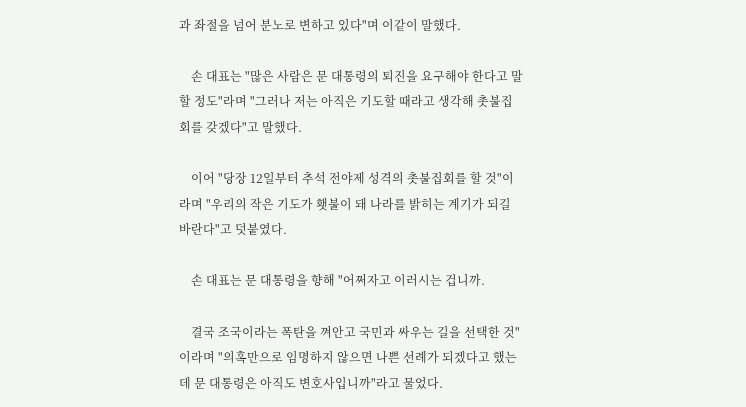과 좌절을 넘어 분노로 변하고 있다"며 이같이 말했다.

    손 대표는 "많은 사람은 문 대통령의 퇴진을 요구해야 한다고 말할 정도"라며 "그러나 저는 아직은 기도할 때라고 생각해 촛불집회를 갖겠다"고 말했다.

    이어 "당장 12일부터 추석 전야제 성격의 촛불집회를 할 것"이라며 "우리의 작은 기도가 횃불이 돼 나라를 밝히는 계기가 되길 바란다"고 덧붙였다.

    손 대표는 문 대통령을 향해 "어쩌자고 이러시는 겁니까.

    결국 조국이라는 폭탄을 껴안고 국민과 싸우는 길을 선택한 것"이라며 "의혹만으로 임명하지 않으면 나쁜 선례가 되겠다고 했는데 문 대통령은 아직도 변호사입니까"라고 물었다.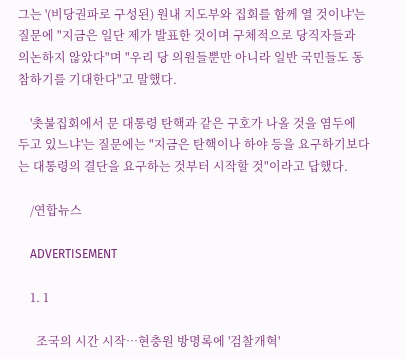그는 '(비당권파로 구성된) 원내 지도부와 집회를 함께 열 것이냐'는 질문에 "지금은 일단 제가 발표한 것이며 구체적으로 당직자들과 의논하지 않았다"며 "우리 당 의원들뿐만 아니라 일반 국민들도 동참하기를 기대한다"고 말했다.

    '촛불집회에서 문 대통령 탄핵과 같은 구호가 나올 것을 염두에 두고 있느냐'는 질문에는 "지금은 탄핵이나 하야 등을 요구하기보다는 대통령의 결단을 요구하는 것부터 시작할 것"이라고 답했다.

    /연합뉴스

    ADVERTISEMENT

    1. 1

      조국의 시간 시작…현충원 방명록에 '검찰개혁'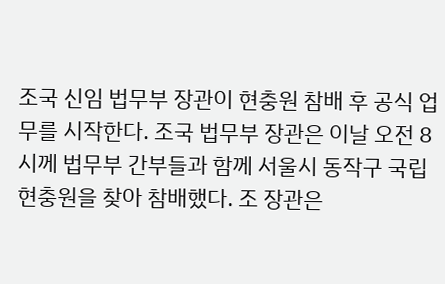조국 신임 법무부 장관이 현충원 참배 후 공식 업무를 시작한다. 조국 법무부 장관은 이날 오전 8시께 법무부 간부들과 함께 서울시 동작구 국립현충원을 찾아 참배했다. 조 장관은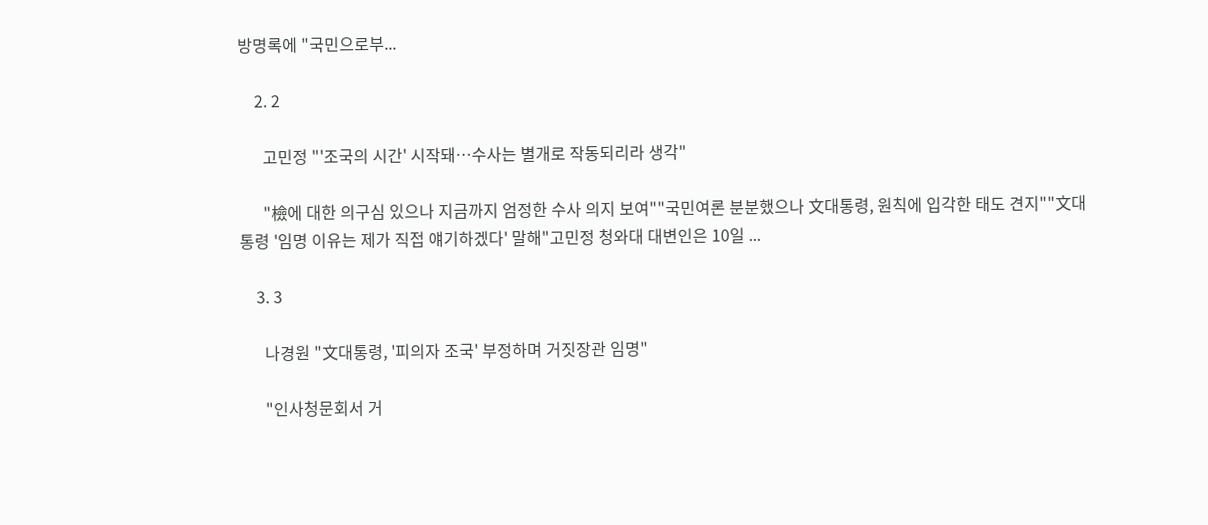방명록에 "국민으로부...

    2. 2

      고민정 "'조국의 시간' 시작돼…수사는 별개로 작동되리라 생각"

      "檢에 대한 의구심 있으나 지금까지 엄정한 수사 의지 보여""국민여론 분분했으나 文대통령, 원칙에 입각한 태도 견지""文대통령 '임명 이유는 제가 직접 얘기하겠다' 말해"고민정 청와대 대변인은 10일 ...

    3. 3

      나경원 "文대통령, '피의자 조국' 부정하며 거짓장관 임명"

      "인사청문회서 거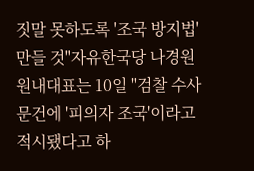짓말 못하도록 '조국 방지법' 만들 것"자유한국당 나경원 원내대표는 10일 "검찰 수사 문건에 '피의자 조국'이라고 적시됐다고 하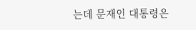는데 문재인 대통령은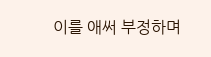이를 애써 부정하며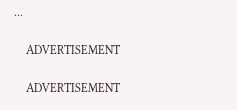...

    ADVERTISEMENT

    ADVERTISEMENT